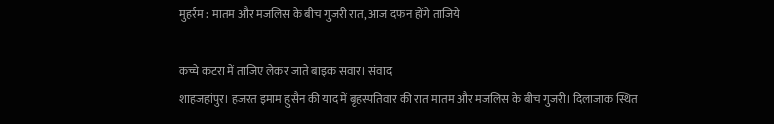मुहर्रम : मातम और मजलिस के बीच गुजरी रात, आज दफन होंगे ताजिये

कच्चे कटरा में ताजिए लेकर जाते बाइक सवार। संवाद
शाहजहांपुर। हजरत इमाम हुसैन की याद में बृहस्पतिवार की रात मातम और मजलिस के बीच गुजरी। दिलाजाक स्थित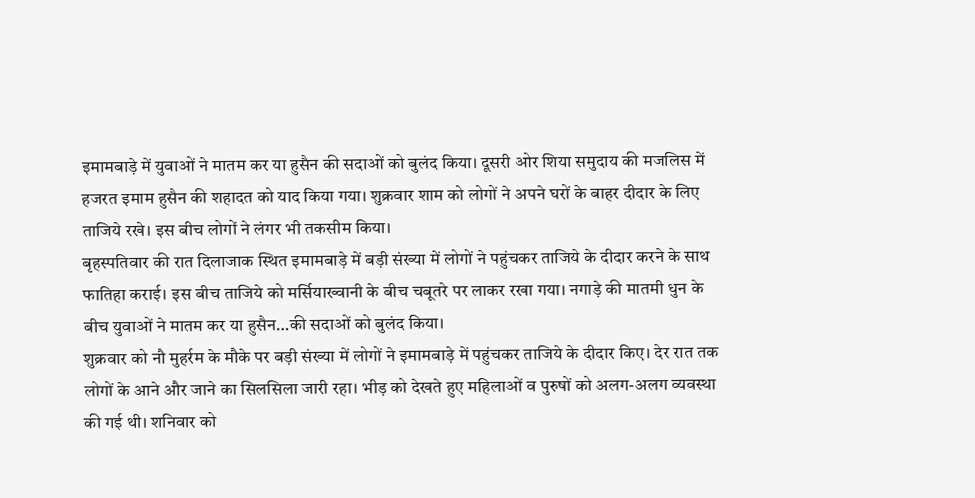इमामबाड़े में युवाओं ने मातम कर या हुसैन की सदाओं को बुलंद किया। दूसरी ओर शिया समुदाय की मजलिस में हजरत इमाम हुसैन की शहादत को याद किया गया। शुक्रवार शाम को लोगों ने अपने घरों के बाहर दीदार के लिए ताजिये रखे। इस बीच लोगों ने लंगर भी तकसीम किया।
बृहस्पतिवार की रात दिलाजाक स्थित इमामबाड़े में बड़ी संख्या में लोगों ने पहुंचकर ताजिये के दीदार करने के साथ फातिहा कराई। इस बीच ताजिये को मर्सियाख्वानी के बीच चबूतरे पर लाकर रखा गया। नगाड़े की मातमी धुन के बीच युवाओं ने मातम कर या हुसैन…की सदाओं को बुलंद किया।
शुक्रवार को नौ मुहर्रम के मौके पर बड़ी संख्या में लोगों ने इमामबाड़े में पहुंचकर ताजिये के दीदार किए। देर रात तक लोगों के आने और जाने का सिलसिला जारी रहा। भीड़ को देखते हुए महिलाओं व पुरुषों को अलग-अलग व्यवस्था की गई थी। शनिवार को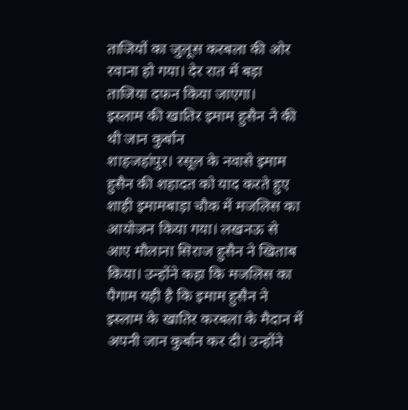ताजियों का जुलूस करबला की ओर रवाना हो गया। देर रात में बड़ा ताजिया दफन किया जाएगा।
इस्लाम की खातिर इमाम हुसैन ने की थी जान कुर्बान
शाहजहांपुर। रसूल के नवासे इमाम हुसैन की शहादत को याद करते हुए शाही इमामबाड़ा चौक में मजलिस का आयोजन किया गया। लखनऊ से आए मौलाना सिराज हुसैन ने खिताब किया। उन्होंने कहा कि मजलिस का पैगाम यही है कि इमाम हुसैन ने इस्लाम के खातिर करबला के मैदान में अपनी जान कुर्बान कर दी। उन्होंने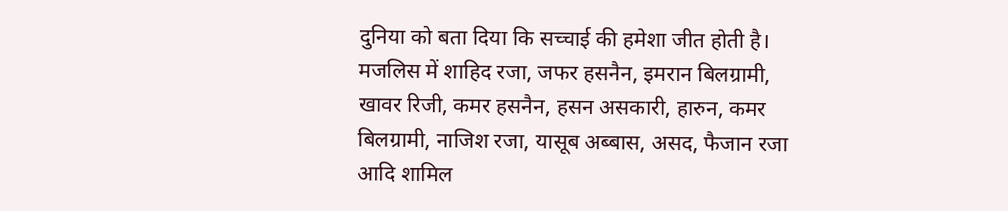दुनिया को बता दिया कि सच्चाई की हमेशा जीत होती है। मजलिस में शाहिद रजा, जफर हसनैन, इमरान बिलग्रामी, खावर रिजी, कमर हसनैन, हसन असकारी, हारुन, कमर बिलग्रामी, नाजिश रजा, यासूब अब्बास, असद, फैजान रजा आदि शामिल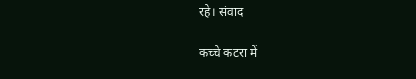रहे। संवाद

कच्चे कटरा में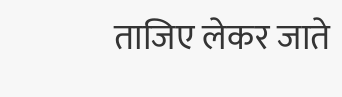ताजिए लेकर जाते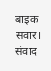बाइक सवार। संवाद